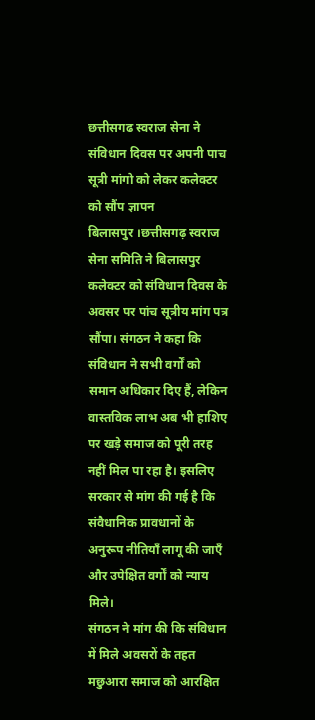छत्तीसगढ स्वराज सेना ने संविधान दिवस पर अपनी पाच सूत्री मांगो को लेकर कलेक्टर को सौंप ज्ञापन
बिलासपुर ।छत्तीसगढ़ स्वराज सेना समिति ने बिलासपुर कलेक्टर को संविधान दिवस के अवसर पर पांच सूत्रीय मांग पत्र सौंपा। संगठन ने कहा कि संविधान ने सभी वर्गों को समान अधिकार दिए हैं, लेकिन वास्तविक लाभ अब भी हाशिए पर खड़े समाज को पूरी तरह नहीं मिल पा रहा है। इसलिए सरकार से मांग की गई है कि संवैधानिक प्रावधानों के अनुरूप नीतियाँ लागू की जाएँ और उपेक्षित वर्गों को न्याय मिले।
संगठन ने मांग की कि संविधान में मिले अवसरों के तहत मछुआरा समाज को आरक्षित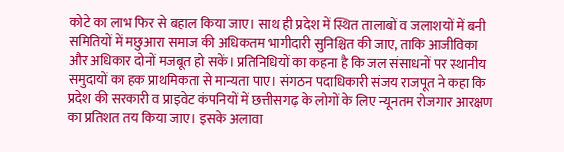कोटे का लाभ फिर से बहाल किया जाए। साथ ही प्रदेश में स्थित तालाबों व जलाशयों में बनी समितियों में मछुआरा समाज की अधिकतम भागीदारी सुनिश्चित की जाए, ताकि आजीविका और अधिकार दोनों मजबूत हो सकें। प्रतिनिधियों का कहना है कि जल संसाधनों पर स्थानीय समुदायों का हक प्राथमिकता से मान्यता पाए। संगठन पदाधिकारी संजय राजपूत ने कहा कि प्रदेश की सरकारी व प्राइवेट कंपनियों में छत्तीसगढ़ के लोगों के लिए न्यूनतम रोजगार आरक्षण का प्रतिशत तय किया जाए। इसके अलावा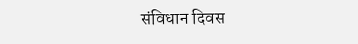संविधान दिवस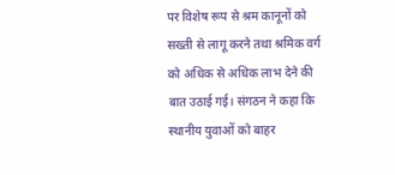पर विशेष रूप से श्रम कानूनों को सख्ती से लागू करने तथा श्रमिक वर्ग को अधिक से अधिक लाभ देने की बात उठाई गई। संगठन ने कहा कि स्थानीय युवाओं को बाहर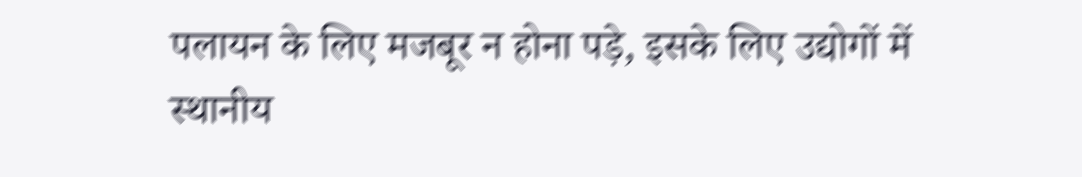पलायन के लिए मजबूर न होना पड़े, इसके लिए उद्योगों में स्थानीय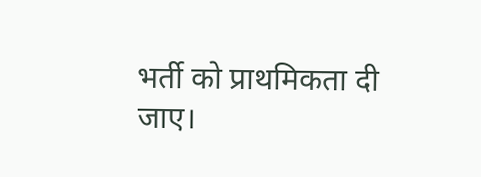भर्ती को प्राथमिकता दी जाए।